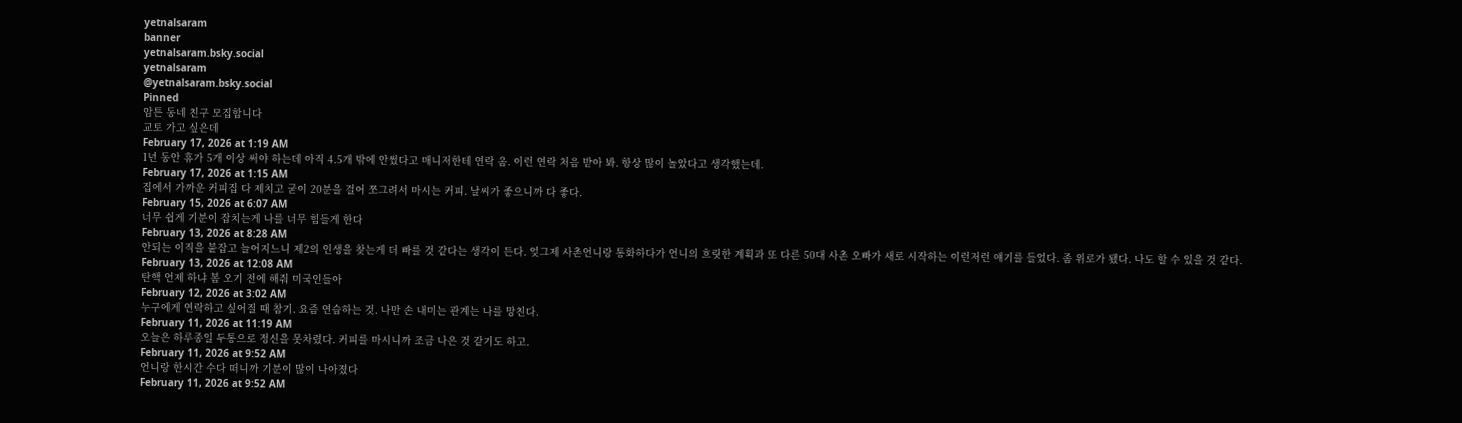yetnalsaram
banner
yetnalsaram.bsky.social
yetnalsaram
@yetnalsaram.bsky.social
Pinned
암튼 동네 친구 모집합니다
교토 가고 싶은데
February 17, 2026 at 1:19 AM
1년 동안 휴가 5개 이상 써야 하는데 아직 4.5개 밖에 안썼다고 매니저한테 연락 옴. 이런 연락 처음 받아 봐. 항상 많이 놀았다고 생각했는데.
February 17, 2026 at 1:15 AM
집에서 가까운 커피집 다 제치고 굳이 20분을 걸어 쪼그려서 마시는 커피. 날씨가 좋으니까 다 좋다.
February 15, 2026 at 6:07 AM
너무 쉽게 기분이 잡치는게 나를 너무 힘들게 한다
February 13, 2026 at 8:28 AM
안되는 이직을 붙잡고 늘어지느니 제2의 인생을 찾는게 더 빠를 것 같다는 생각이 든다. 엊그제 사촌언니랑 통화하다가 언니의 흐릿한 계획과 또 다른 50대 사촌 오빠가 새로 시작하는 이런저런 얘기를 들었다. 좀 위로가 됐다. 나도 할 수 있을 것 같다.
February 13, 2026 at 12:08 AM
탄핵 언제 하냐 봄 오기 전에 해줘 미국인들아
February 12, 2026 at 3:02 AM
누구에게 연락하고 싶어질 때 참기. 요즘 연습하는 것. 나만 손 내미는 관계는 나를 망친다.
February 11, 2026 at 11:19 AM
오늘은 하루종일 두통으로 정신을 못차렸다. 커피를 마시니까 조금 나은 것 같기도 하고.
February 11, 2026 at 9:52 AM
언니랑 한시간 수다 떠니까 기분이 많이 나아졌다
February 11, 2026 at 9:52 AM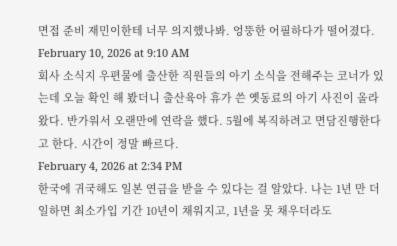면접 준비 재민이한테 너무 의지했나봐. 엉뚱한 어필하다가 떨어졌다.
February 10, 2026 at 9:10 AM
회사 소식지 우편물에 출산한 직원들의 아기 소식을 전해주는 코너가 있는데 오늘 확인 해 봤더니 출산육아 휴가 쓴 옛동료의 아기 사진이 올라왔다. 반가워서 오랜만에 연락을 했다. 5월에 복직하려고 면담진행한다고 한다. 시간이 정말 빠르다.
February 4, 2026 at 2:34 PM
한국에 귀국해도 일본 연금을 받을 수 있다는 걸 알았다. 나는 1년 만 더 일하면 최소가입 기간 10년이 채워지고, 1년을 못 채우더라도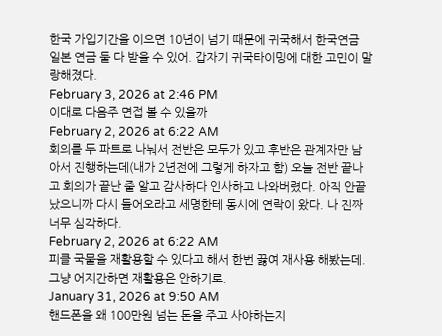한국 가입기간을 이으면 10년이 넘기 때문에 귀국해서 한국연금 일본 연금 둘 다 받을 수 있어. 갑자기 귀국타이밍에 대한 고민이 말랑해졌다.
February 3, 2026 at 2:46 PM
이대로 다음주 면접 볼 수 있을까
February 2, 2026 at 6:22 AM
회의를 두 파트로 나눠서 전반은 모두가 있고 후반은 관계자만 남아서 진행하는데(내가 2년전에 그렇게 하자고 함) 오늘 전반 끝나고 회의가 끝난 줄 알고 감사하다 인사하고 나와버렸다. 아직 안끝났으니까 다시 들어오라고 세명한테 동시에 연락이 왔다. 나 진짜 너무 심각하다.
February 2, 2026 at 6:22 AM
피클 국물을 재활용할 수 있다고 해서 한번 끓여 재사용 해봤는데. 그냥 어지간하면 재활용은 안하기로.
January 31, 2026 at 9:50 AM
핸드폰을 왜 100만원 넘는 돈을 주고 사야하는지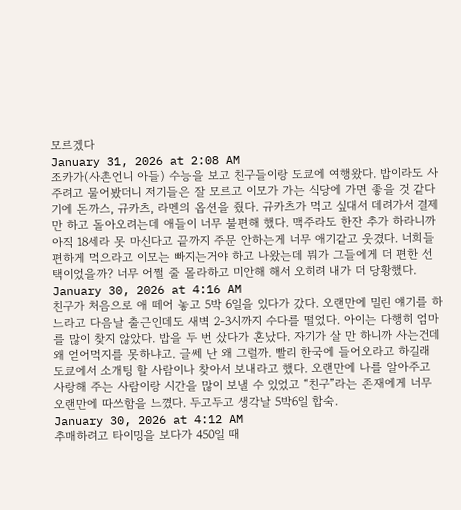모르겠다
January 31, 2026 at 2:08 AM
조카가(사촌언니 아들) 수능을 보고 친구들이랑 도쿄에 여행왔다. 밥이라도 사주려고 물어봤더니 저기들은 잘 모르고 이모가 가는 식당에 가면 좋을 것 같다기에 돈까스, 규카츠, 라멘의 옵션을 줬다. 규카츠가 먹고 싶대서 데려가서 결제만 하고 돌아오려는데 애들이 너무 불편해 했다. 맥주라도 한잔 추가 하라니까 아직 18세라 못 마신다고 끝까지 주문 안하는게 너무 애기같고 웃겼다. 너희들 편하게 먹으라고 이모는 빠지는거야 하고 나왔는데 뭐가 그들에게 더 편한 선택이었을까? 너무 어쩔 줄 몰라하고 미안해 해서 오히려 내가 더 당황했다.
January 30, 2026 at 4:16 AM
친구가 처음으로 애 떼어 놓고 5박 6일을 있다가 갔다. 오랜만에 밀린 얘기를 하느라고 다음날 출근인데도 새벽 2-3시까지 수다를 떨었다. 아이는 다행히 엄마를 많이 찾지 않았다. 밥을 두 번 샀다가 혼났다. 자기가 살 만 하니까 사는건데 왜 얻어먹지를 못하냐고. 글쎄 난 왜 그럴까. 빨리 한국에 들어오라고 하길래 도쿄에서 소개팅 할 사람이나 찾아서 보내라고 했다. 오랜만에 나를 알아주고 사랑해 주는 사람이랑 시간을 많이 보낼 수 있었고 “친구”라는 존재에게 너무 오랜만에 따쓰함을 느꼈다. 두고두고 생각날 5박6일 합숙.
January 30, 2026 at 4:12 AM
추매하려고 타이밍을 보다가 450일 때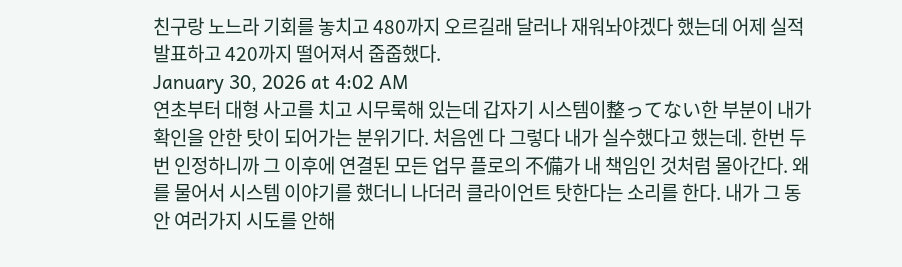친구랑 노느라 기회를 놓치고 480까지 오르길래 달러나 재워놔야겠다 했는데 어제 실적발표하고 420까지 떨어져서 줍줍했다.
January 30, 2026 at 4:02 AM
연초부터 대형 사고를 치고 시무룩해 있는데 갑자기 시스템이整ってない한 부분이 내가 확인을 안한 탓이 되어가는 분위기다. 처음엔 다 그렇다 내가 실수했다고 했는데. 한번 두번 인정하니까 그 이후에 연결된 모든 업무 플로의 不備가 내 책임인 것처럼 몰아간다. 왜 를 물어서 시스템 이야기를 했더니 나더러 클라이언트 탓한다는 소리를 한다. 내가 그 동안 여러가지 시도를 안해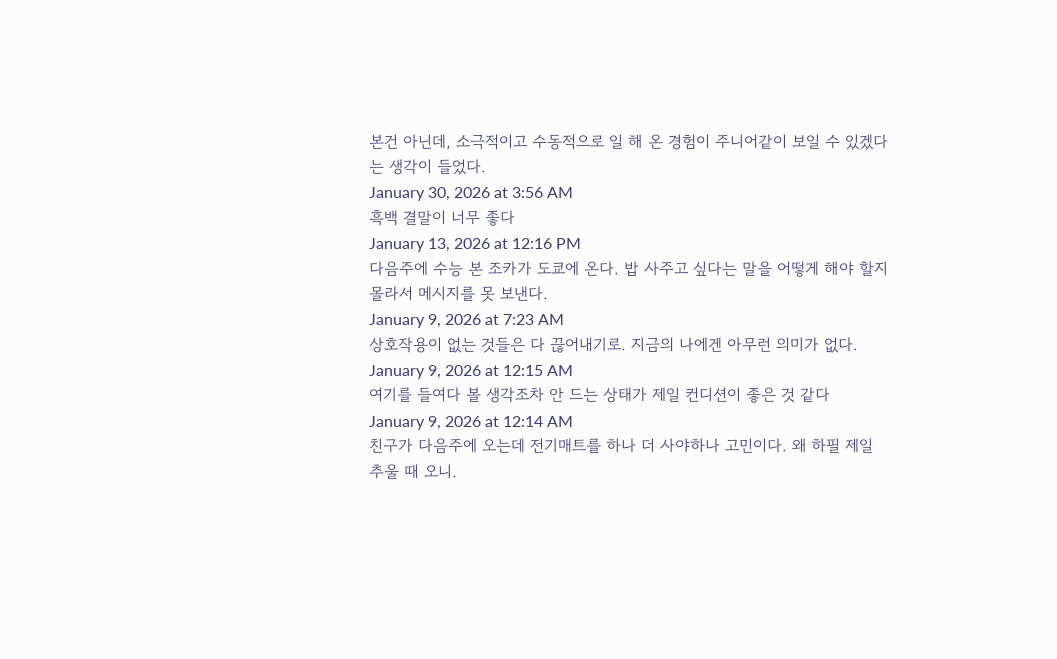본건 아닌데, 소극적이고 수동적으로 일 해 온 경험이 주니어같이 보일 수 있겠다는 생각이 들었다.
January 30, 2026 at 3:56 AM
흑백 결말이 너무 좋다
January 13, 2026 at 12:16 PM
다음주에 수능 본 조카가 도쿄에 온다. 밥 사주고 싶다는 말을 어떻게 해야 할지 몰라서 메시지를 못 보낸다.
January 9, 2026 at 7:23 AM
상호작용이 없는 것들은 다 끊어내기로. 지금의 나에겐 아무런 의미가 없다.
January 9, 2026 at 12:15 AM
여기를 들여다 볼 생각조차 안 드는 상태가 제일 컨디션이 좋은 것 같다
January 9, 2026 at 12:14 AM
친구가 다음주에 오는데 전기매트를 하나 더 사야하나 고민이다. 왜 하필 제일 추울 때 오니.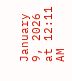January 9, 2026 at 12:11 AM